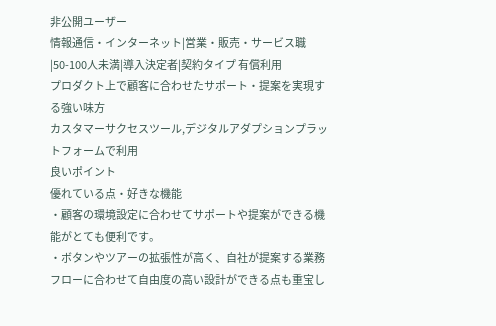非公開ユーザー
情報通信・インターネット|営業・販売・サービス職|50-100人未満|導入決定者|契約タイプ 有償利用
プロダクト上で顧客に合わせたサポート・提案を実現する強い味方
カスタマーサクセスツール,デジタルアダプションプラットフォームで利用
良いポイント
優れている点・好きな機能
・顧客の環境設定に合わせてサポートや提案ができる機能がとても便利です。
・ボタンやツアーの拡張性が高く、自社が提案する業務フローに合わせて自由度の高い設計ができる点も重宝し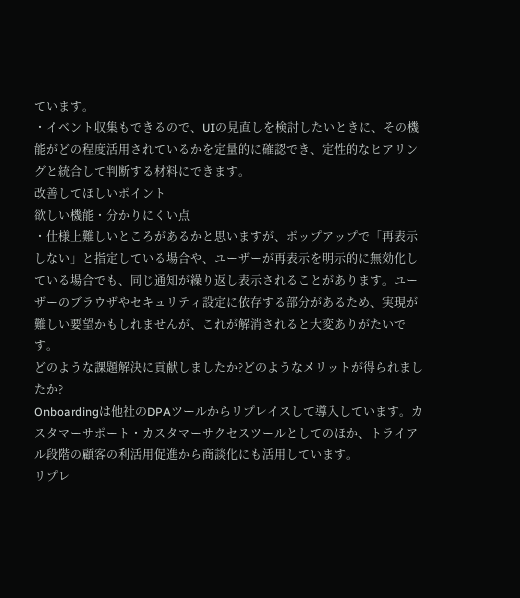ています。
・イベント収集もできるので、UIの見直しを検討したいときに、その機能がどの程度活用されているかを定量的に確認でき、定性的なヒアリングと統合して判断する材料にできます。
改善してほしいポイント
欲しい機能・分かりにくい点
・仕様上難しいところがあるかと思いますが、ポップアップで「再表示しない」と指定している場合や、ユーザーが再表示を明示的に無効化している場合でも、同じ通知が繰り返し表示されることがあります。ユーザーのブラウザやセキュリティ設定に依存する部分があるため、実現が難しい要望かもしれませんが、これが解消されると大変ありがたいです。
どのような課題解決に貢献しましたか?どのようなメリットが得られましたか?
Onboardingは他社のDPAツールからリプレイスして導入しています。カスタマーサポート・カスタマーサクセスツールとしてのほか、トライアル段階の顧客の利活用促進から商談化にも活用しています。
リプレ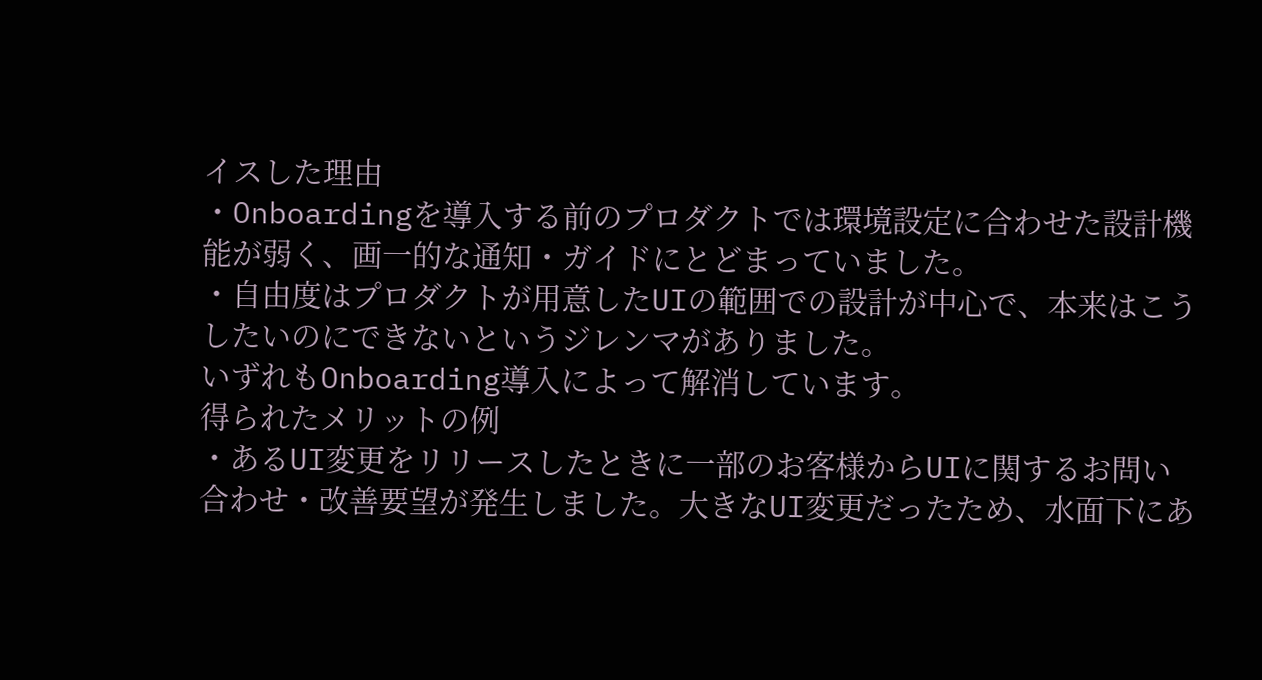イスした理由
・Onboardingを導入する前のプロダクトでは環境設定に合わせた設計機能が弱く、画一的な通知・ガイドにとどまっていました。
・自由度はプロダクトが用意したUIの範囲での設計が中心で、本来はこうしたいのにできないというジレンマがありました。
いずれもOnboarding導入によって解消しています。
得られたメリットの例
・あるUI変更をリリースしたときに一部のお客様からUIに関するお問い合わせ・改善要望が発生しました。大きなUI変更だったため、水面下にあ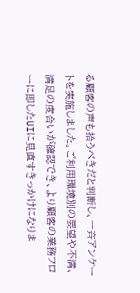る顧客の声も拾うべきだと判断し、一斉アンケートを実施しました。ご利用環境別の要望や不満、満足の度合いが確認でき、より顧客の業務フローに即したUIに見直すきっかけになりま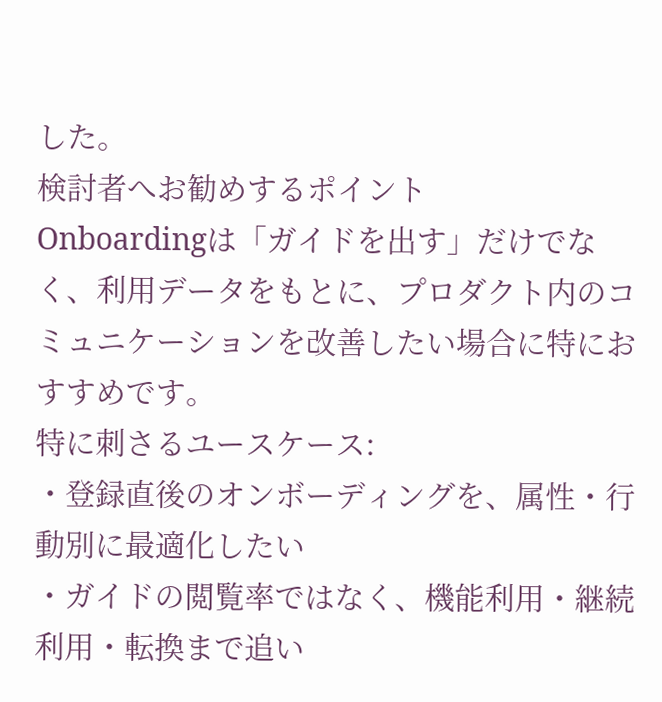した。
検討者へお勧めするポイント
Onboardingは「ガイドを出す」だけでなく、利用データをもとに、プロダクト内のコミュニケーションを改善したい場合に特におすすめです。
特に刺さるユースケース:
・登録直後のオンボーディングを、属性・行動別に最適化したい
・ガイドの閲覧率ではなく、機能利用・継続利用・転換まで追い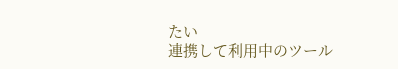たい
連携して利用中のツール